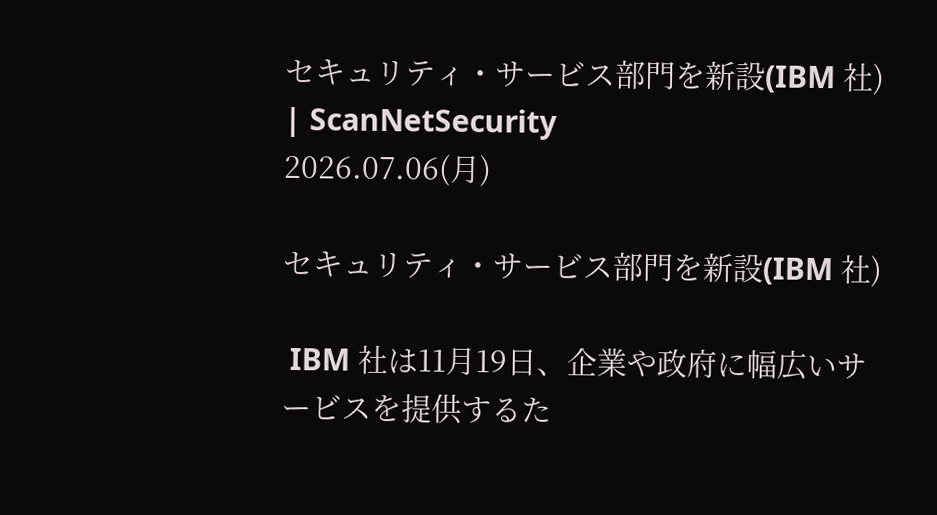セキュリティ・サービス部門を新設(IBM 社) | ScanNetSecurity
2026.07.06(月)

セキュリティ・サービス部門を新設(IBM 社)

 IBM 社は11月19日、企業や政府に幅広いサービスを提供するた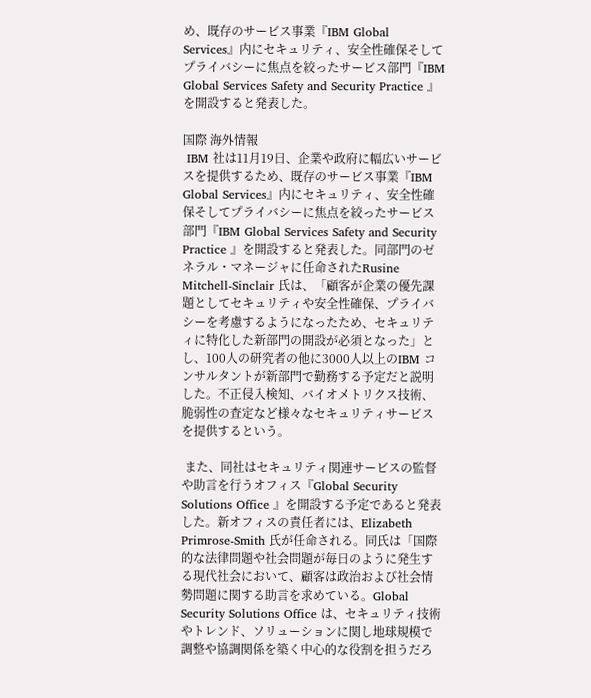め、既存のサービス事業『IBM Global Services』内にセキュリティ、安全性確保そしてプライバシーに焦点を絞ったサービス部門『IBM Global Services Safety and Security Practice 』を開設すると発表した。

国際 海外情報
 IBM 社は11月19日、企業や政府に幅広いサービスを提供するため、既存のサービス事業『IBM Global Services』内にセキュリティ、安全性確保そしてプライバシーに焦点を絞ったサービス部門『IBM Global Services Safety and Security Practice 』を開設すると発表した。同部門のゼネラル・マネージャに任命されたRusine Mitchell-Sinclair 氏は、「顧客が企業の優先課題としてセキュリティや安全性確保、プライバシーを考慮するようになったため、セキュリティに特化した新部門の開設が必須となった」とし、100人の研究者の他に3000人以上のIBM コンサルタントが新部門で勤務する予定だと説明した。不正侵入検知、バイオメトリクス技術、脆弱性の査定など様々なセキュリティサービスを提供するという。

 また、同社はセキュリティ関連サービスの監督や助言を行うオフィス『Global Security Solutions Office 』を開設する予定であると発表した。新オフィスの責任者には、Elizabeth Primrose-Smith 氏が任命される。同氏は「国際的な法律問題や社会問題が毎日のように発生する現代社会において、顧客は政治および社会情勢問題に関する助言を求めている。Global Security Solutions Office は、セキュリティ技術やトレンド、ソリューションに関し地球規模で調整や協調関係を築く中心的な役割を担うだろ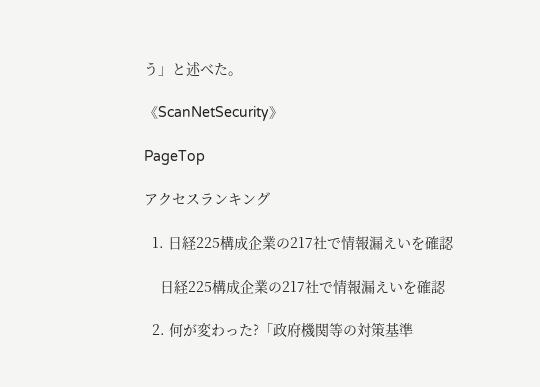う」と述べた。

《ScanNetSecurity》

PageTop

アクセスランキング

  1. 日経225構成企業の217社で情報漏えいを確認

    日経225構成企業の217社で情報漏えいを確認

  2. 何が変わった?「政府機関等の対策基準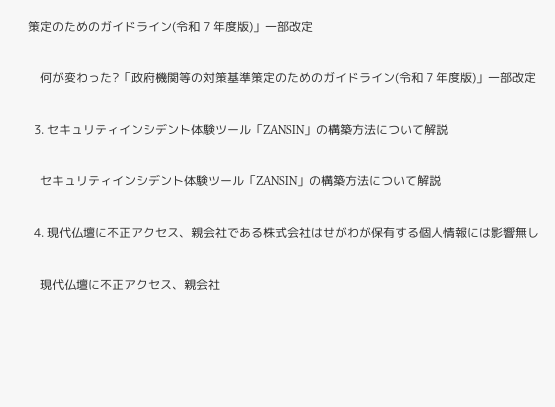策定のためのガイドライン(令和 7 年度版)」一部改定

    何が変わった?「政府機関等の対策基準策定のためのガイドライン(令和 7 年度版)」一部改定

  3. セキュリティインシデント体験ツール「ZANSIN」の構築方法について解説

    セキュリティインシデント体験ツール「ZANSIN」の構築方法について解説

  4. 現代仏壇に不正アクセス、親会社である株式会社はせがわが保有する個人情報には影響無し

    現代仏壇に不正アクセス、親会社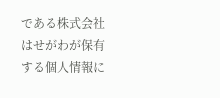である株式会社はせがわが保有する個人情報に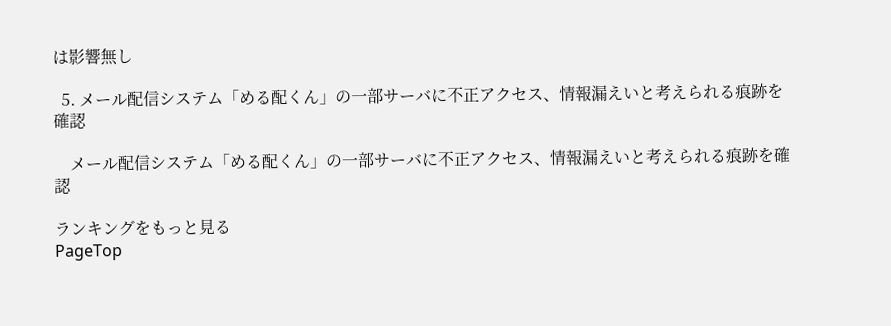は影響無し

  5. メール配信システム「める配くん」の一部サーバに不正アクセス、情報漏えいと考えられる痕跡を確認

    メール配信システム「める配くん」の一部サーバに不正アクセス、情報漏えいと考えられる痕跡を確認

ランキングをもっと見る
PageTop